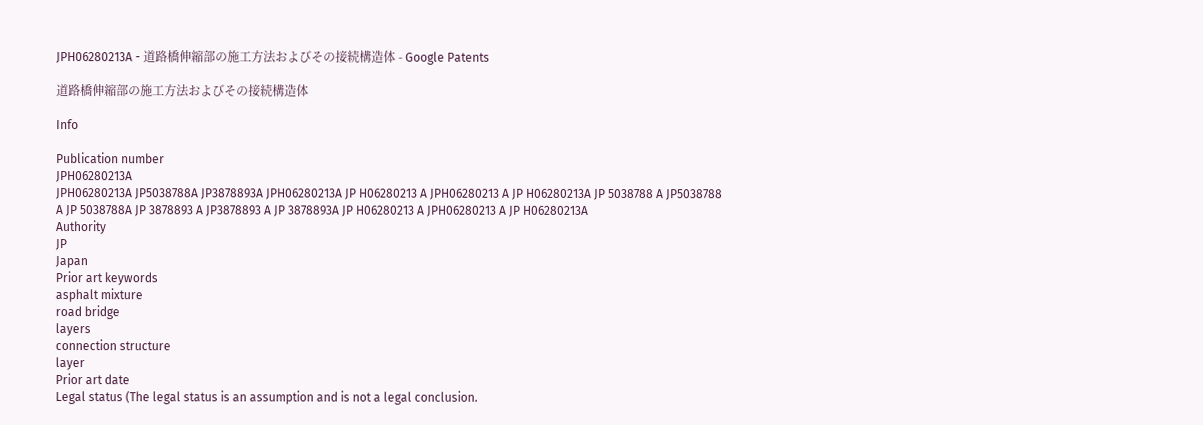JPH06280213A - 道路橋伸縮部の施工方法およびその接続構造体 - Google Patents

道路橋伸縮部の施工方法およびその接続構造体

Info

Publication number
JPH06280213A
JPH06280213A JP5038788A JP3878893A JPH06280213A JP H06280213 A JPH06280213 A JP H06280213A JP 5038788 A JP5038788 A JP 5038788A JP 3878893 A JP3878893 A JP 3878893A JP H06280213 A JPH06280213 A JP H06280213A
Authority
JP
Japan
Prior art keywords
asphalt mixture
road bridge
layers
connection structure
layer
Prior art date
Legal status (The legal status is an assumption and is not a legal conclusion.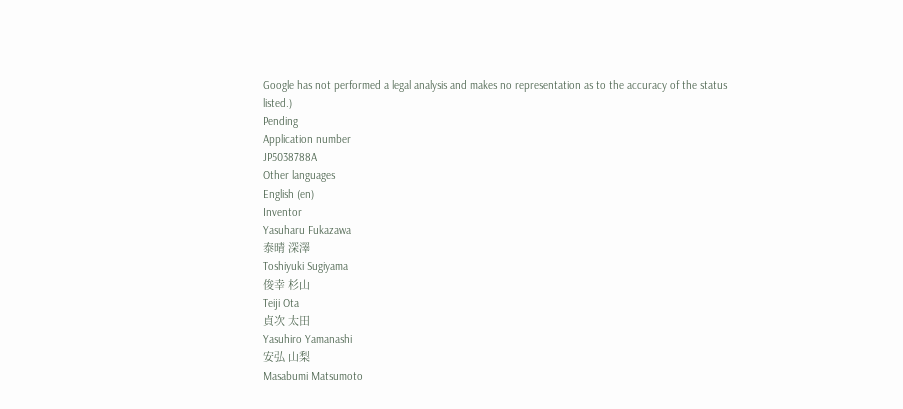Google has not performed a legal analysis and makes no representation as to the accuracy of the status listed.)
Pending
Application number
JP5038788A
Other languages
English (en)
Inventor
Yasuharu Fukazawa
泰晴 深澤
Toshiyuki Sugiyama
俊幸 杉山
Teiji Ota
貞次 太田
Yasuhiro Yamanashi
安弘 山梨
Masabumi Matsumoto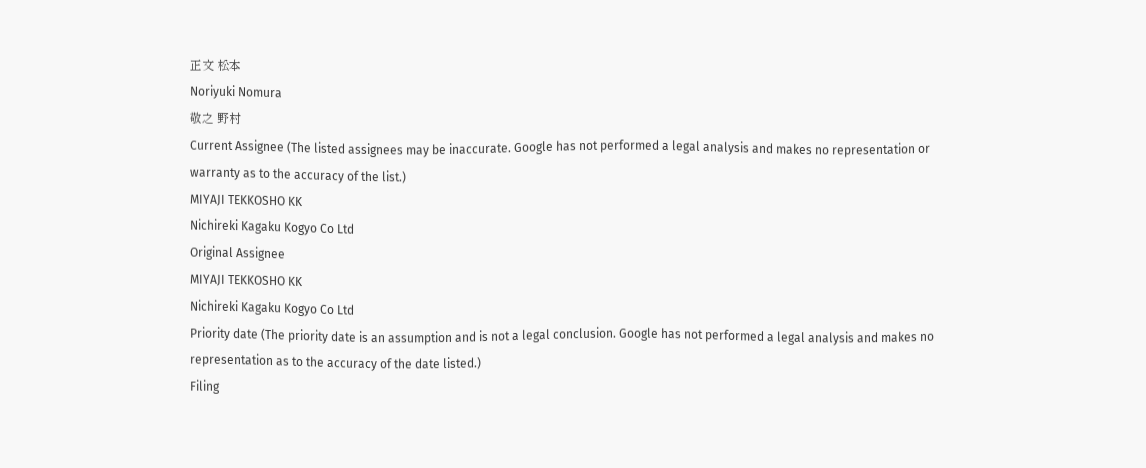正文 松本
Noriyuki Nomura
敬之 野村
Current Assignee (The listed assignees may be inaccurate. Google has not performed a legal analysis and makes no representation or warranty as to the accuracy of the list.)
MIYAJI TEKKOSHO KK
Nichireki Kagaku Kogyo Co Ltd
Original Assignee
MIYAJI TEKKOSHO KK
Nichireki Kagaku Kogyo Co Ltd
Priority date (The priority date is an assumption and is not a legal conclusion. Google has not performed a legal analysis and makes no representation as to the accuracy of the date listed.)
Filing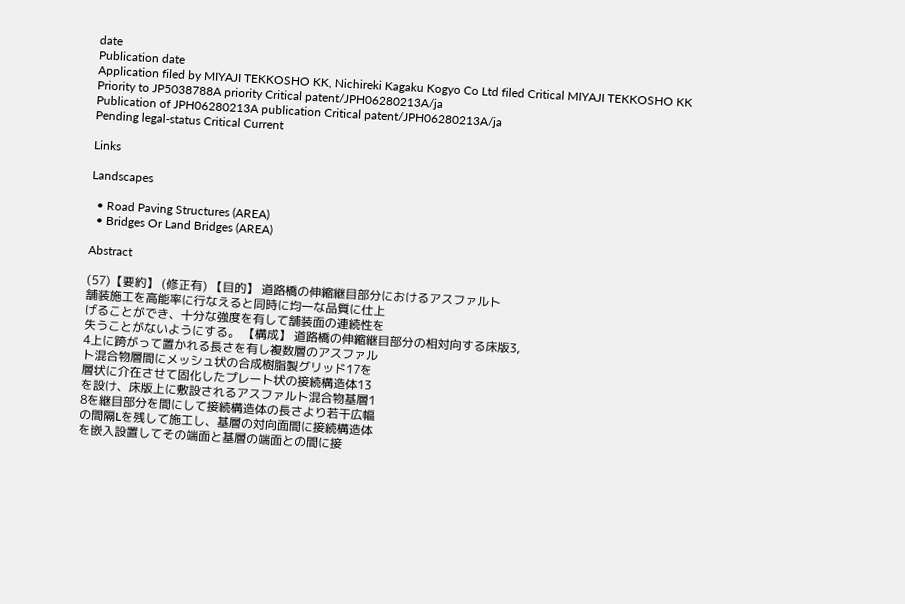date
Publication date
Application filed by MIYAJI TEKKOSHO KK, Nichireki Kagaku Kogyo Co Ltd filed Critical MIYAJI TEKKOSHO KK
Priority to JP5038788A priority Critical patent/JPH06280213A/ja
Publication of JPH06280213A publication Critical patent/JPH06280213A/ja
Pending legal-status Critical Current

Links

Landscapes

  • Road Paving Structures (AREA)
  • Bridges Or Land Bridges (AREA)

Abstract

(57)【要約】 (修正有) 【目的】 道路橋の伸縮継目部分におけるアスファルト
舗装施工を高能率に行なえると同時に均一な品質に仕上
げることができ、十分な強度を有して舗装面の連続性を
失うことがないようにする。 【構成】 道路橋の伸縮継目部分の相対向する床版3,
4上に跨がって置かれる長さを有し複数層のアスファル
ト混合物層間にメッシュ状の合成樹脂製グリッド17を
層状に介在させて固化したプレート状の接続構造体13
を設け、床版上に敷設されるアスファルト混合物基層1
8を継目部分を間にして接続構造体の長さより若干広幅
の間隔Lを残して施工し、基層の対向面間に接続構造体
を嵌入設置してその端面と基層の端面との間に接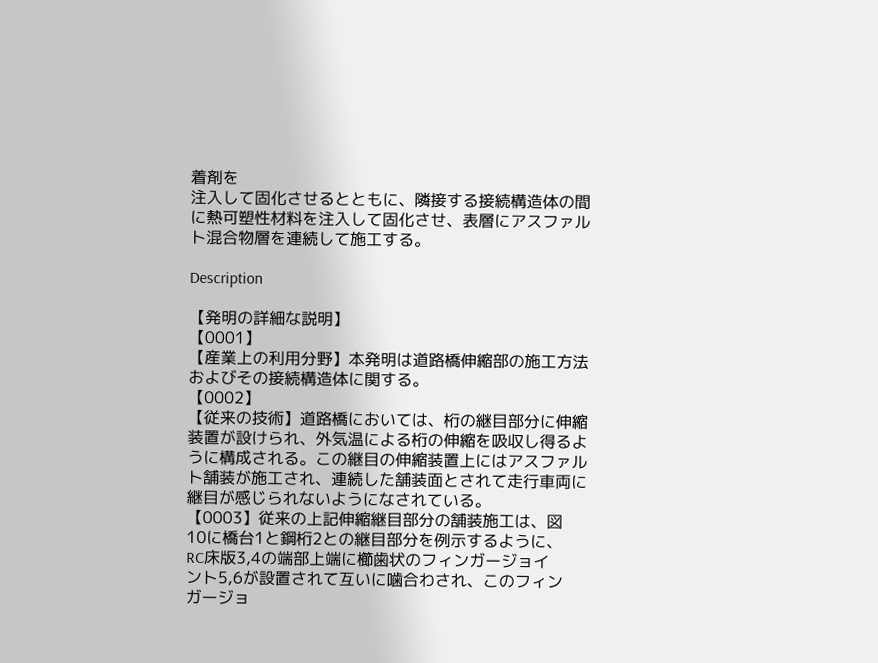着剤を
注入して固化させるとともに、隣接する接続構造体の間
に熱可塑性材料を注入して固化させ、表層にアスファル
ト混合物層を連続して施工する。

Description

【発明の詳細な説明】
【0001】
【産業上の利用分野】本発明は道路橋伸縮部の施工方法
およびその接続構造体に関する。
【0002】
【従来の技術】道路橋においては、桁の継目部分に伸縮
装置が設けられ、外気温による桁の伸縮を吸収し得るよ
うに構成される。この継目の伸縮装置上にはアスファル
ト舗装が施工され、連続した舗装面とされて走行車両に
継目が感じられないようになされている。
【0003】従来の上記伸縮継目部分の舗装施工は、図
10に橋台1と鋼桁2との継目部分を例示するように、
RC床版3,4の端部上端に櫛歯状のフィンガージョイ
ント5,6が設置されて互いに噛合わされ、このフィン
ガージョ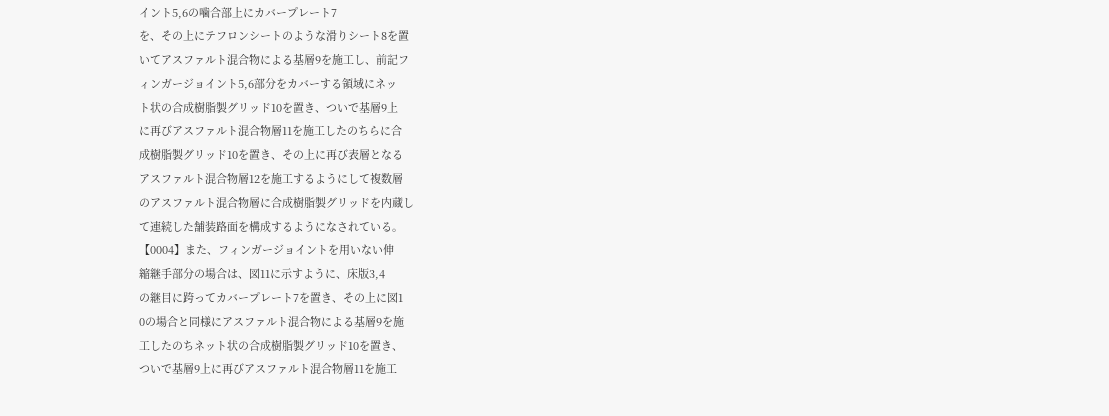イント5,6の噛合部上にカバープレート7
を、その上にテフロンシートのような滑りシート8を置
いてアスファルト混合物による基層9を施工し、前記フ
ィンガージョイント5,6部分をカバーする領域にネッ
ト状の合成樹脂製グリッド10を置き、ついで基層9上
に再びアスファルト混合物層11を施工したのちらに合
成樹脂製グリッド10を置き、その上に再び表層となる
アスファルト混合物層12を施工するようにして複数層
のアスファルト混合物層に合成樹脂製グリッドを内蔵し
て連続した舗装路面を構成するようになされている。
【0004】また、フィンガージョイントを用いない伸
縮継手部分の場合は、図11に示すように、床版3,4
の継目に跨ってカバープレート7を置き、その上に図1
0の場合と同様にアスファルト混合物による基層9を施
工したのちネット状の合成樹脂製グリッド10を置き、
ついで基層9上に再びアスファルト混合物層11を施工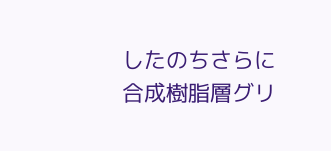したのちさらに合成樹脂層グリ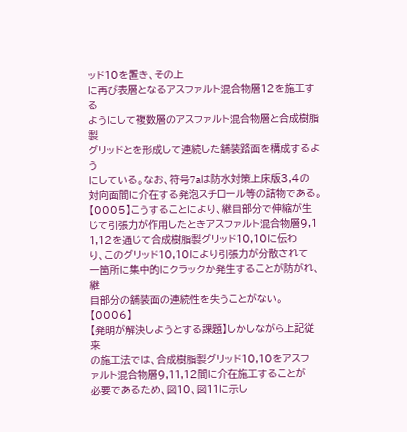ッド10を置き、その上
に再び表層となるアスファルト混合物層12を施工する
ようにして複数層のアスファルト混合物層と合成樹脂製
グリッドとを形成して連続した舗装路面を構成するよう
にしている。なお、符号7aは防水対策上床版3,4の
対向面間に介在する発泡スチロール等の詰物である。
【0005】こうすることにより、継目部分で伸縮が生
じて引張力が作用したときアスファルト混合物層9,1
1,12を通じて合成樹脂製グリッド10,10に伝わ
り、このグリッド10,10により引張力が分散されて
一箇所に集中的にクラックか発生することが防がれ、継
目部分の舗装面の連続性を失うことがない。
【0006】
【発明が解決しようとする課題】しかしながら上記従来
の施工法では、合成樹脂製グリッド10,10をアスフ
ァルト混合物層9,11,12間に介在施工することが
必要であるため、図10、図11に示し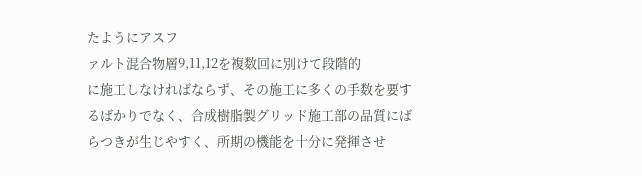たようにアスフ
ァルト混合物層9,11,12を複数回に別けて段階的
に施工しなければならず、その施工に多くの手数を要す
るばかりでなく、合成樹脂製グリッド施工部の品質にば
らつきが生じやすく、所期の機能を十分に発揮させ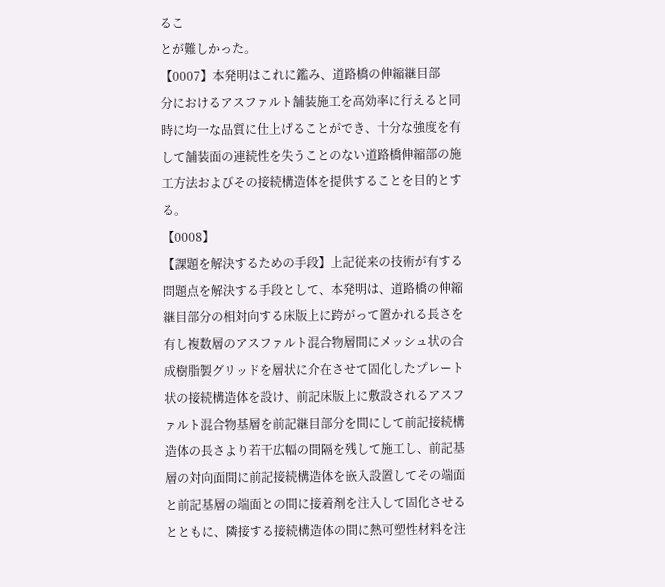るこ
とが難しかった。
【0007】本発明はこれに鑑み、道路橋の伸縮継目部
分におけるアスファルト舗装施工を高効率に行えると同
時に均一な品質に仕上げることができ、十分な強度を有
して舗装面の連続性を失うことのない道路橋伸縮部の施
工方法およびその接続構造体を提供することを目的とす
る。
【0008】
【課題を解決するための手段】上記従来の技術が有する
問題点を解決する手段として、本発明は、道路橋の伸縮
継目部分の相対向する床版上に跨がって置かれる長さを
有し複数層のアスファルト混合物層間にメッシュ状の合
成樹脂製グリッドを層状に介在させて固化したプレート
状の接続構造体を設け、前記床版上に敷設されるアスフ
ァルト混合物基層を前記継目部分を間にして前記接続構
造体の長さより若干広幅の間隔を残して施工し、前記基
層の対向面間に前記接続構造体を嵌入設置してその端面
と前記基層の端面との間に接着剤を注入して固化させる
とともに、隣接する接続構造体の間に熱可塑性材料を注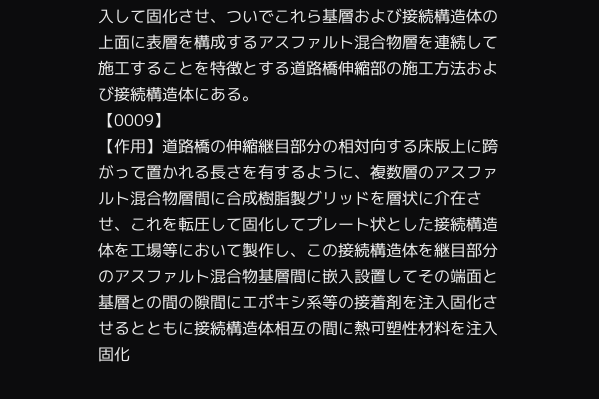入して固化させ、ついでこれら基層および接続構造体の
上面に表層を構成するアスファルト混合物層を連続して
施工することを特徴とする道路橋伸縮部の施工方法およ
び接続構造体にある。
【0009】
【作用】道路橋の伸縮継目部分の相対向する床版上に跨
がって置かれる長さを有するように、複数層のアスファ
ルト混合物層間に合成樹脂製グリッドを層状に介在さ
せ、これを転圧して固化してプレート状とした接続構造
体を工場等において製作し、この接続構造体を継目部分
のアスファルト混合物基層間に嵌入設置してその端面と
基層との間の隙間にエポキシ系等の接着剤を注入固化さ
せるとともに接続構造体相互の間に熱可塑性材料を注入
固化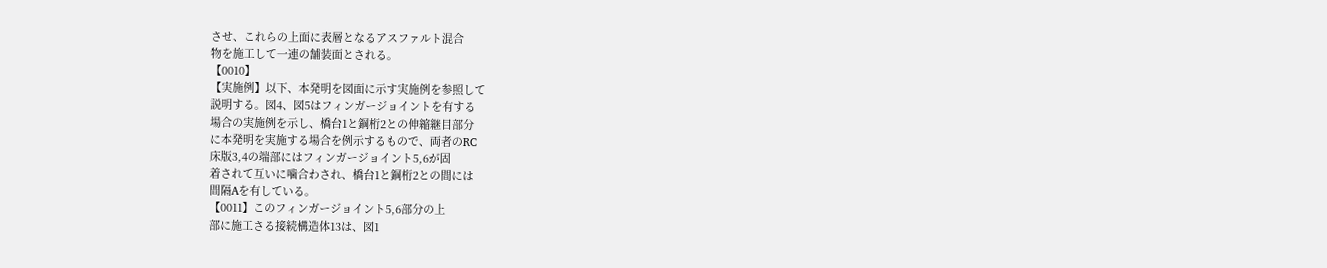させ、これらの上面に表層となるアスファルト混合
物を施工して一連の舗装面とされる。
【0010】
【実施例】以下、本発明を図面に示す実施例を参照して
説明する。図4、図5はフィンガージョイントを有する
場合の実施例を示し、橋台1と鋼桁2との伸縮継目部分
に本発明を実施する場合を例示するもので、両者のRC
床版3,4の端部にはフィンガージョイント5,6が固
着されて互いに噛合わされ、橋台1と鋼桁2との間には
間隔Aを有している。
【0011】このフィンガージョイント5,6部分の上
部に施工さる接続構造体13は、図1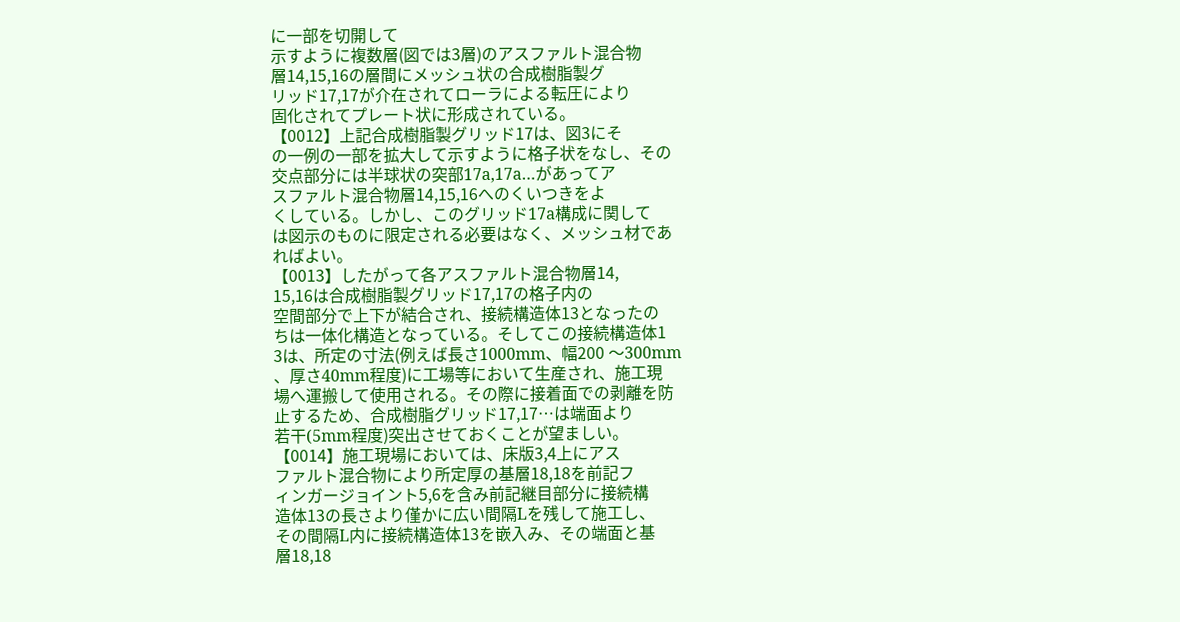に一部を切開して
示すように複数層(図では3層)のアスファルト混合物
層14,15,16の層間にメッシュ状の合成樹脂製グ
リッド17,17が介在されてローラによる転圧により
固化されてプレート状に形成されている。
【0012】上記合成樹脂製グリッド17は、図3にそ
の一例の一部を拡大して示すように格子状をなし、その
交点部分には半球状の突部17a,17a…があってア
スファルト混合物層14,15,16へのくいつきをよ
くしている。しかし、このグリッド17a構成に関して
は図示のものに限定される必要はなく、メッシュ材であ
ればよい。
【0013】したがって各アスファルト混合物層14,
15,16は合成樹脂製グリッド17,17の格子内の
空間部分で上下が結合され、接続構造体13となったの
ちは一体化構造となっている。そしてこの接続構造体1
3は、所定の寸法(例えば長さ1000mm、幅200 〜300mm
、厚さ40mm程度)に工場等において生産され、施工現
場へ運搬して使用される。その際に接着面での剥離を防
止するため、合成樹脂グリッド17,17…は端面より
若干(5mm程度)突出させておくことが望ましい。
【0014】施工現場においては、床版3,4上にアス
ファルト混合物により所定厚の基層18,18を前記フ
ィンガージョイント5,6を含み前記継目部分に接続構
造体13の長さより僅かに広い間隔Lを残して施工し、
その間隔L内に接続構造体13を嵌入み、その端面と基
層18,18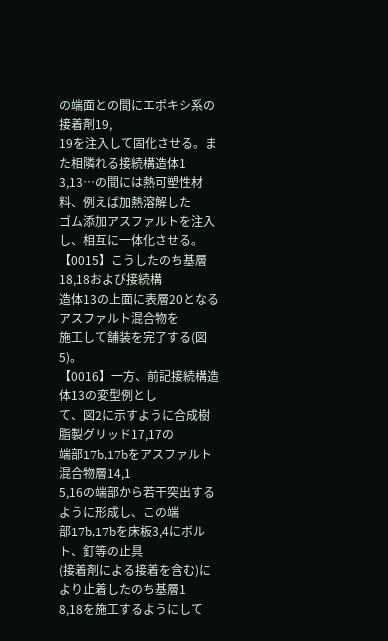の端面との間にエポキシ系の接着剤19,
19を注入して固化させる。また相隣れる接続構造体1
3,13…の間には熱可塑性材料、例えば加熱溶解した
ゴム添加アスファルトを注入し、相互に一体化させる。
【0015】こうしたのち基層18,18および接続構
造体13の上面に表層20となるアスファルト混合物を
施工して舗装を完了する(図5)。
【0016】一方、前記接続構造体13の変型例とし
て、図2に示すように合成樹脂製グリッド17,17の
端部17b,17bをアスファルト混合物層14,1
5,16の端部から若干突出するように形成し、この端
部17b,17bを床板3,4にボルト、釘等の止具
(接着剤による接着を含む)により止着したのち基層1
8,18を施工するようにして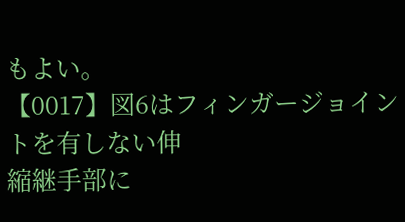もよい。
【0017】図6はフィンガージョイントを有しない伸
縮継手部に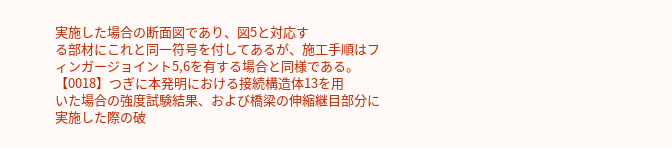実施した場合の断面図であり、図5と対応す
る部材にこれと同一符号を付してあるが、施工手順はフ
ィンガージョイント5,6を有する場合と同様である。
【0018】つぎに本発明における接続構造体13を用
いた場合の強度試験結果、および橋梁の伸縮継目部分に
実施した際の破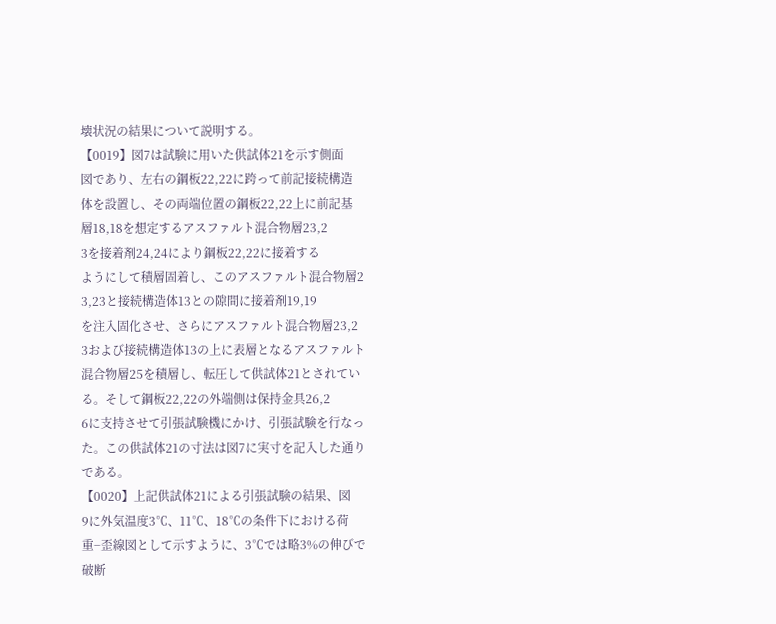壊状況の結果について説明する。
【0019】図7は試験に用いた供試体21を示す側面
図であり、左右の鋼板22,22に跨って前記接続構造
体を設置し、その両端位置の鋼板22,22上に前記基
層18,18を想定するアスファルト混合物層23,2
3を接着剤24,24により鋼板22,22に接着する
ようにして積層固着し、このアスファルト混合物層2
3,23と接続構造体13との隙間に接着剤19,19
を注入固化させ、さらにアスファルト混合物層23,2
3および接続構造体13の上に表層となるアスファルト
混合物層25を積層し、転圧して供試体21とされてい
る。そして鋼板22,22の外端側は保持金具26,2
6に支持させて引張試験機にかけ、引張試験を行なっ
た。この供試体21の寸法は図7に実寸を記入した通り
である。
【0020】上記供試体21による引張試験の結果、図
9に外気温度3℃、11℃、18℃の条件下における荷
重−歪線図として示すように、3℃では略3%の伸びで
破断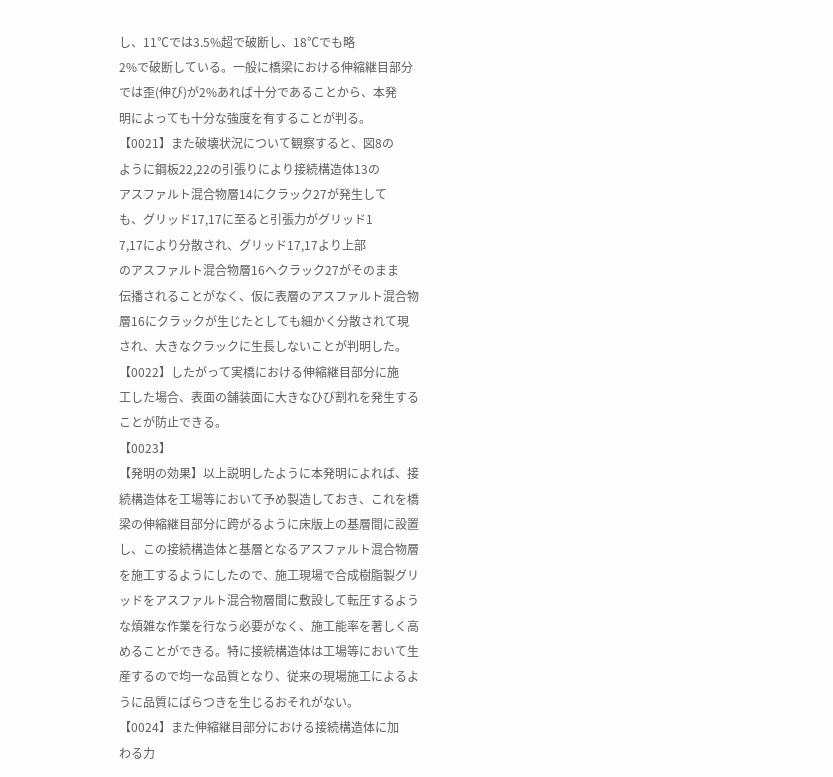し、11℃では3.5%超で破断し、18℃でも略
2%で破断している。一般に橋梁における伸縮継目部分
では歪(伸び)が2%あれば十分であることから、本発
明によっても十分な強度を有することが判る。
【0021】また破壊状況について観察すると、図8の
ように鋼板22,22の引張りにより接続構造体13の
アスファルト混合物層14にクラック27が発生して
も、グリッド17,17に至ると引張力がグリッド1
7,17により分散され、グリッド17,17より上部
のアスファルト混合物層16へクラック27がそのまま
伝播されることがなく、仮に表層のアスファルト混合物
層16にクラックが生じたとしても細かく分散されて現
され、大きなクラックに生長しないことが判明した。
【0022】したがって実橋における伸縮継目部分に施
工した場合、表面の舗装面に大きなひび割れを発生する
ことが防止できる。
【0023】
【発明の効果】以上説明したように本発明によれば、接
続構造体を工場等において予め製造しておき、これを橋
梁の伸縮継目部分に跨がるように床版上の基層間に設置
し、この接続構造体と基層となるアスファルト混合物層
を施工するようにしたので、施工現場で合成樹脂製グリ
ッドをアスファルト混合物層間に敷設して転圧するよう
な煩雑な作業を行なう必要がなく、施工能率を著しく高
めることができる。特に接続構造体は工場等において生
産するので均一な品質となり、従来の現場施工によるよ
うに品質にばらつきを生じるおそれがない。
【0024】また伸縮継目部分における接続構造体に加
わる力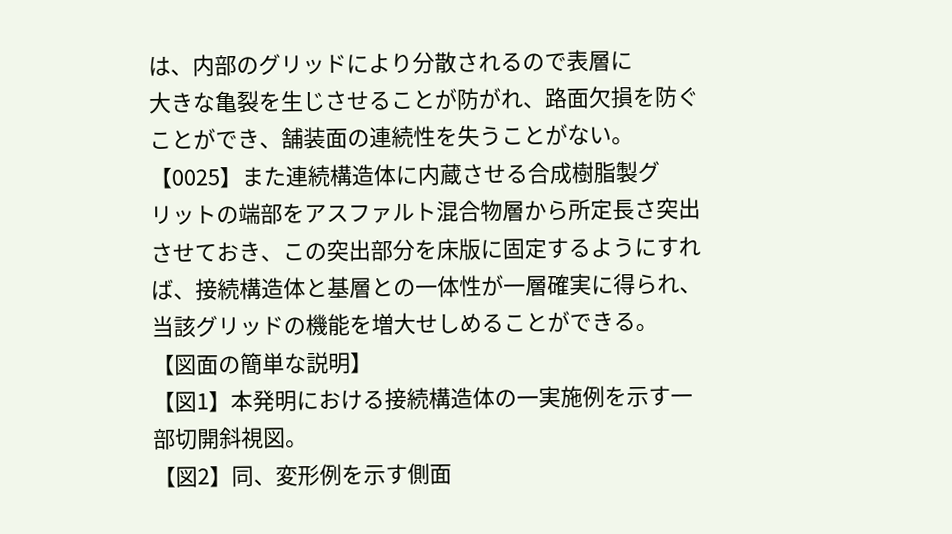は、内部のグリッドにより分散されるので表層に
大きな亀裂を生じさせることが防がれ、路面欠損を防ぐ
ことができ、舗装面の連続性を失うことがない。
【0025】また連続構造体に内蔵させる合成樹脂製グ
リットの端部をアスファルト混合物層から所定長さ突出
させておき、この突出部分を床版に固定するようにすれ
ば、接続構造体と基層との一体性が一層確実に得られ、
当該グリッドの機能を増大せしめることができる。
【図面の簡単な説明】
【図1】本発明における接続構造体の一実施例を示す一
部切開斜視図。
【図2】同、変形例を示す側面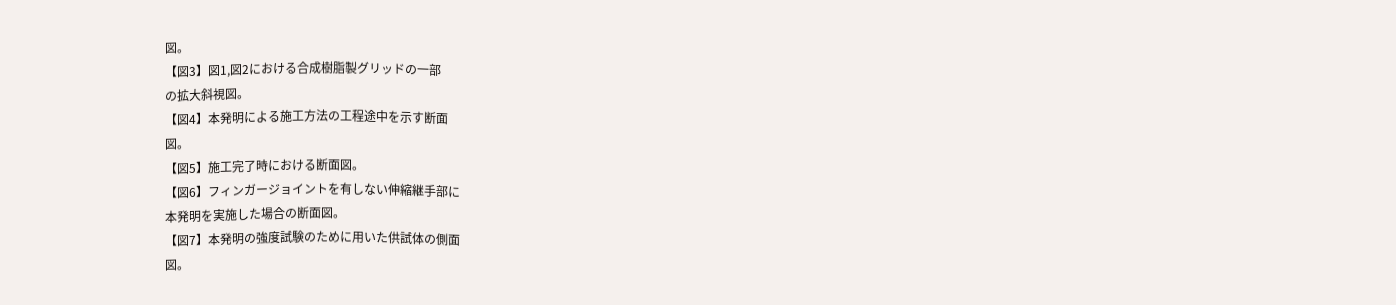図。
【図3】図1,図2における合成樹脂製グリッドの一部
の拡大斜視図。
【図4】本発明による施工方法の工程途中を示す断面
図。
【図5】施工完了時における断面図。
【図6】フィンガージョイントを有しない伸縮継手部に
本発明を実施した場合の断面図。
【図7】本発明の強度試験のために用いた供試体の側面
図。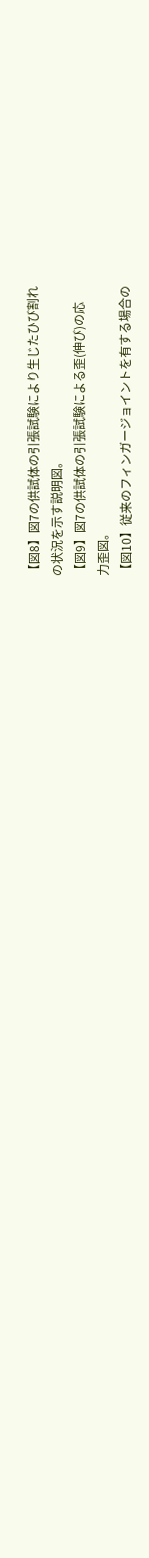【図8】図7の供試体の引張試験により生じたひび割れ
の状況を示す説明図。
【図9】図7の供試体の引張試験による歪(伸び)の応
力歪図。
【図10】従来のフィンガージョイントを有する場合の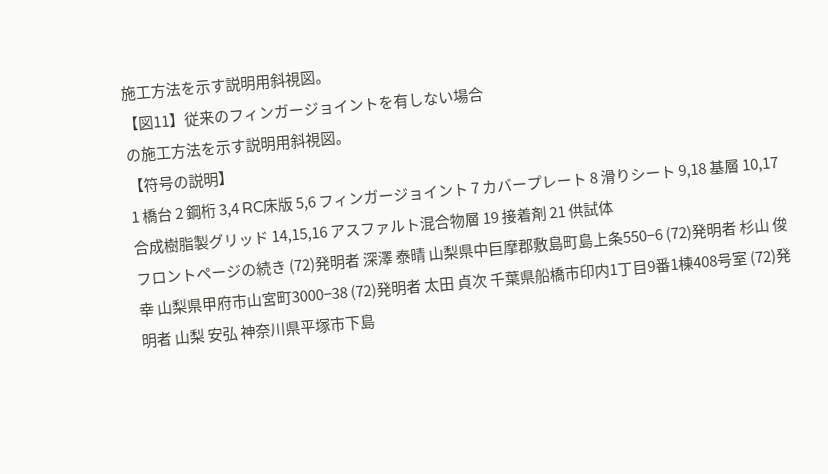施工方法を示す説明用斜視図。
【図11】従来のフィンガージョイントを有しない場合
の施工方法を示す説明用斜視図。
【符号の説明】
1 橋台 2 鋼桁 3,4 RC床版 5,6 フィンガージョイント 7 カバープレート 8 滑りシート 9,18 基層 10,17 合成樹脂製グリッド 14,15,16 アスファルト混合物層 19 接着剤 21 供試体
フロントページの続き (72)発明者 深澤 泰晴 山梨県中巨摩郡敷島町島上条550−6 (72)発明者 杉山 俊幸 山梨県甲府市山宮町3000−38 (72)発明者 太田 貞次 千葉県船橋市印内1丁目9番1棟408号室 (72)発明者 山梨 安弘 神奈川県平塚市下島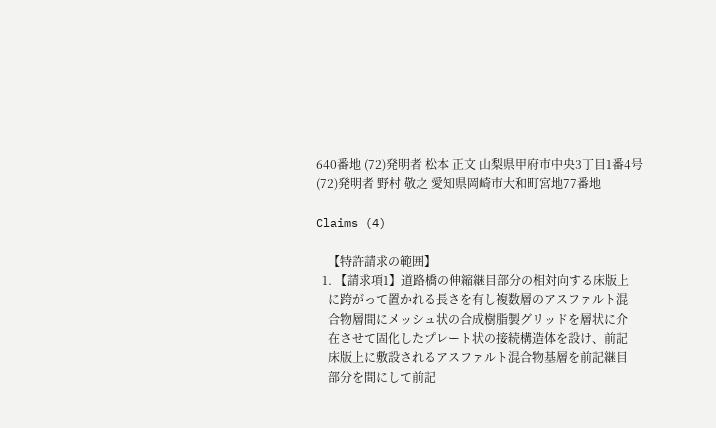640番地 (72)発明者 松本 正文 山梨県甲府市中央3丁目1番4号 (72)発明者 野村 敬之 愛知県岡崎市大和町宮地77番地

Claims (4)

    【特許請求の範囲】
  1. 【請求項1】道路橋の伸縮継目部分の相対向する床版上
    に跨がって置かれる長さを有し複数層のアスファルト混
    合物層間にメッシュ状の合成樹脂製グリッドを層状に介
    在させて固化したプレート状の接続構造体を設け、前記
    床版上に敷設されるアスファルト混合物基層を前記継目
    部分を間にして前記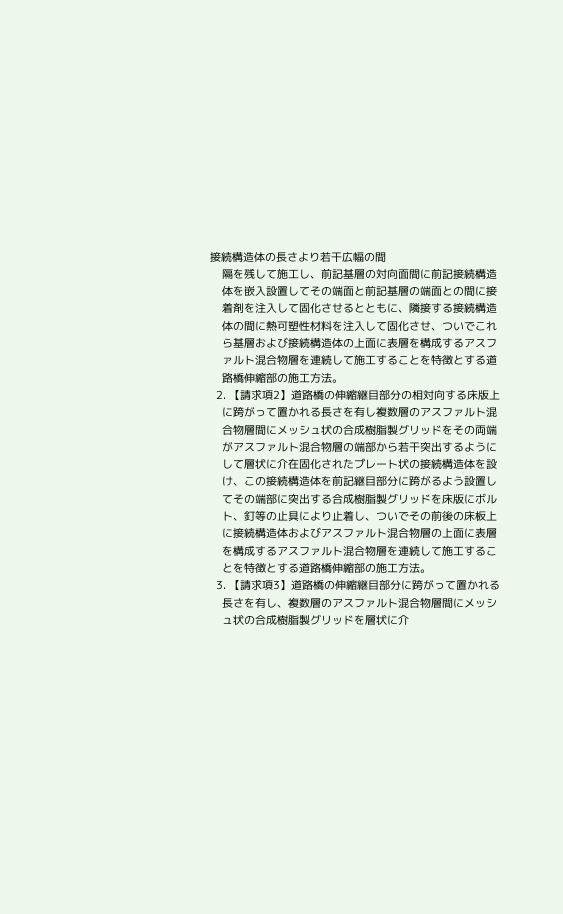接続構造体の長さより若干広幅の間
    隔を残して施工し、前記基層の対向面間に前記接続構造
    体を嵌入設置してその端面と前記基層の端面との間に接
    着剤を注入して固化させるとともに、隣接する接続構造
    体の間に熱可塑性材料を注入して固化させ、ついでこれ
    ら基層および接続構造体の上面に表層を構成するアスフ
    ァルト混合物層を連続して施工することを特徴とする道
    路橋伸縮部の施工方法。
  2. 【請求項2】道路橋の伸縮継目部分の相対向する床版上
    に跨がって置かれる長さを有し複数層のアスファルト混
    合物層間にメッシュ状の合成樹脂製グリッドをその両端
    がアスファルト混合物層の端部から若干突出するように
    して層状に介在固化されたプレート状の接続構造体を設
    け、この接続構造体を前記継目部分に跨がるよう設置し
    てその端部に突出する合成樹脂製グリッドを床版にボル
    ト、釘等の止具により止着し、ついでその前後の床板上
    に接続構造体およびアスファルト混合物層の上面に表層
    を構成するアスファルト混合物層を連続して施工するこ
    とを特徴とする道路橋伸縮部の施工方法。
  3. 【請求項3】道路橋の伸縮継目部分に跨がって置かれる
    長さを有し、複数層のアスファルト混合物層間にメッシ
    ュ状の合成樹脂製グリッドを層状に介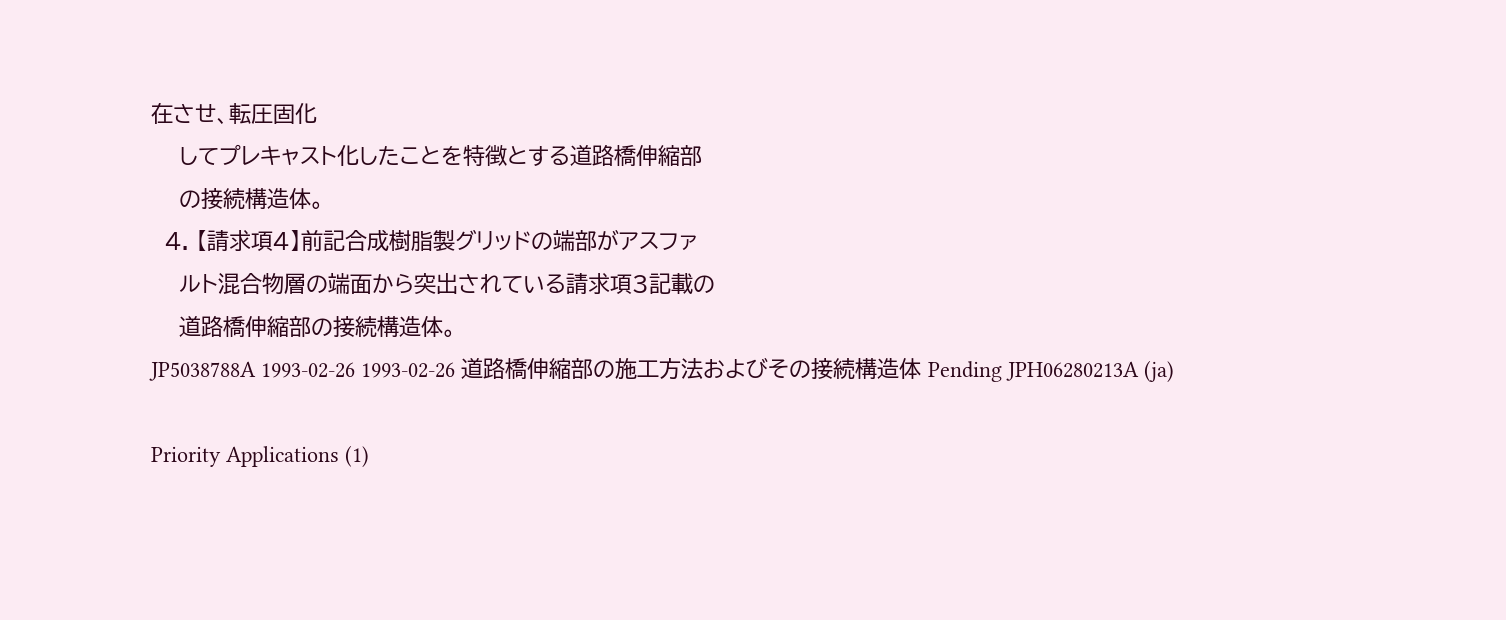在させ、転圧固化
    してプレキャスト化したことを特徴とする道路橋伸縮部
    の接続構造体。
  4. 【請求項4】前記合成樹脂製グリッドの端部がアスファ
    ルト混合物層の端面から突出されている請求項3記載の
    道路橋伸縮部の接続構造体。
JP5038788A 1993-02-26 1993-02-26 道路橋伸縮部の施工方法およびその接続構造体 Pending JPH06280213A (ja)

Priority Applications (1)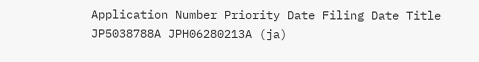Application Number Priority Date Filing Date Title
JP5038788A JPH06280213A (ja)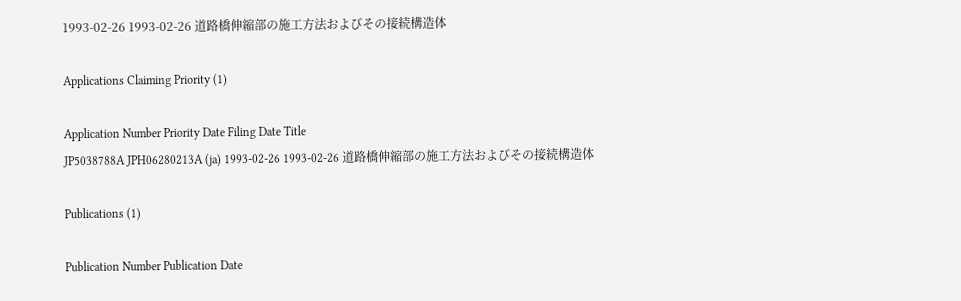1993-02-26 1993-02-26 道路橋伸縮部の施工方法およびその接続構造体

Applications Claiming Priority (1)

Application Number Priority Date Filing Date Title
JP5038788A JPH06280213A (ja) 1993-02-26 1993-02-26 道路橋伸縮部の施工方法およびその接続構造体

Publications (1)

Publication Number Publication Date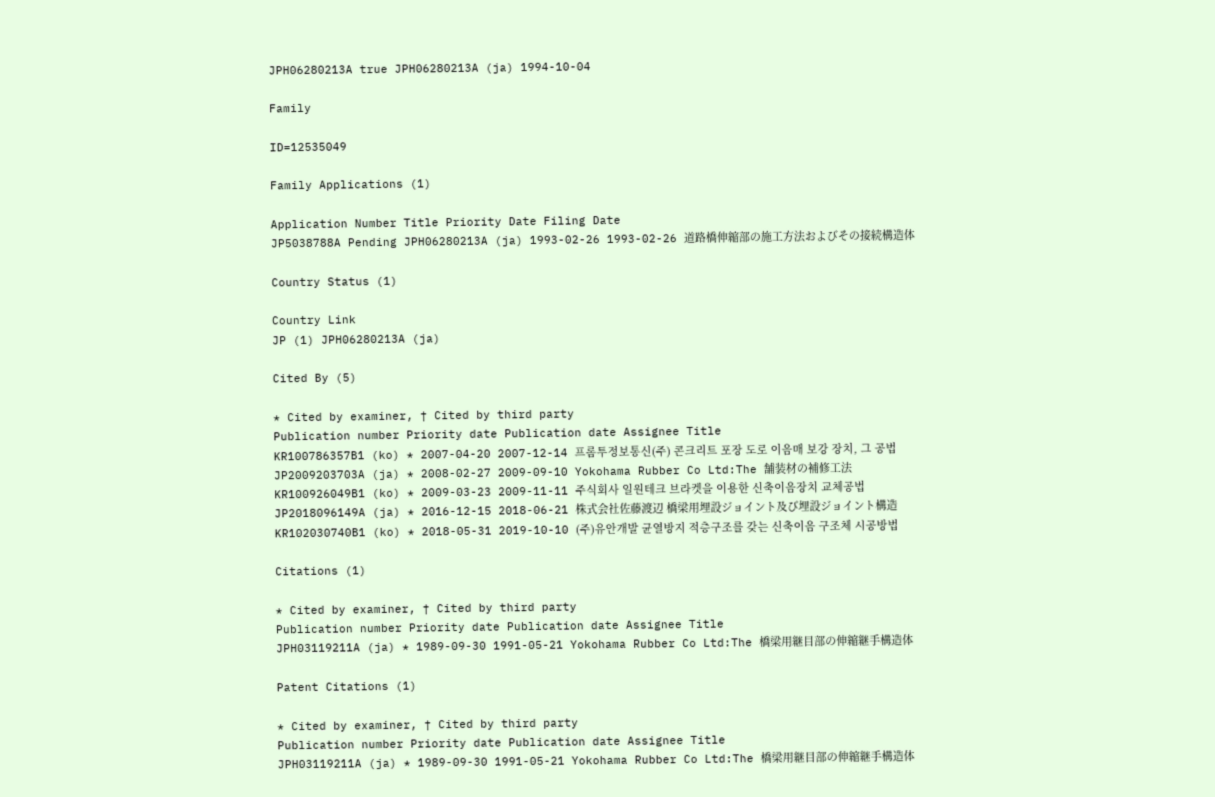JPH06280213A true JPH06280213A (ja) 1994-10-04

Family

ID=12535049

Family Applications (1)

Application Number Title Priority Date Filing Date
JP5038788A Pending JPH06280213A (ja) 1993-02-26 1993-02-26 道路橋伸縮部の施工方法およびその接続構造体

Country Status (1)

Country Link
JP (1) JPH06280213A (ja)

Cited By (5)

* Cited by examiner, † Cited by third party
Publication number Priority date Publication date Assignee Title
KR100786357B1 (ko) * 2007-04-20 2007-12-14 프롬투정보통신(주) 콘크리트 포장 도로 이음매 보강 장치, 그 공법
JP2009203703A (ja) * 2008-02-27 2009-09-10 Yokohama Rubber Co Ltd:The 舗装材の補修工法
KR100926049B1 (ko) * 2009-03-23 2009-11-11 주식회사 일원테크 브라켓을 이용한 신축이음장치 교체공법
JP2018096149A (ja) * 2016-12-15 2018-06-21 株式会社佐藤渡辺 橋梁用埋設ジョイント及び埋設ジョイント構造
KR102030740B1 (ko) * 2018-05-31 2019-10-10 (주)유안개발 균열방지 적층구조를 갖는 신축이음 구조체 시공방법

Citations (1)

* Cited by examiner, † Cited by third party
Publication number Priority date Publication date Assignee Title
JPH03119211A (ja) * 1989-09-30 1991-05-21 Yokohama Rubber Co Ltd:The 橋梁用継目部の伸縮継手構造体

Patent Citations (1)

* Cited by examiner, † Cited by third party
Publication number Priority date Publication date Assignee Title
JPH03119211A (ja) * 1989-09-30 1991-05-21 Yokohama Rubber Co Ltd:The 橋梁用継目部の伸縮継手構造体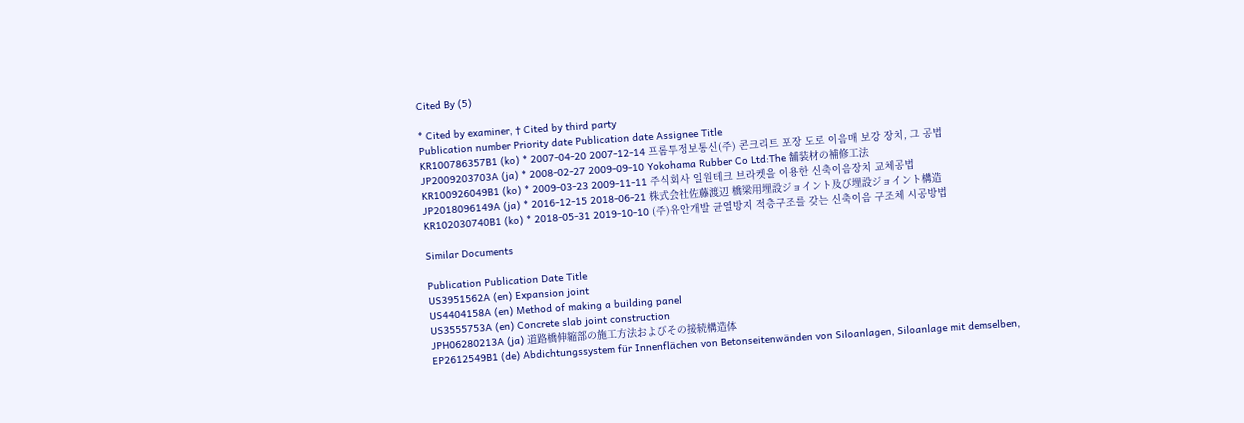Cited By (5)

* Cited by examiner, † Cited by third party
Publication number Priority date Publication date Assignee Title
KR100786357B1 (ko) * 2007-04-20 2007-12-14 프롬투정보통신(주) 콘크리트 포장 도로 이음매 보강 장치, 그 공법
JP2009203703A (ja) * 2008-02-27 2009-09-10 Yokohama Rubber Co Ltd:The 舗装材の補修工法
KR100926049B1 (ko) * 2009-03-23 2009-11-11 주식회사 일원테크 브라켓을 이용한 신축이음장치 교체공법
JP2018096149A (ja) * 2016-12-15 2018-06-21 株式会社佐藤渡辺 橋梁用埋設ジョイント及び埋設ジョイント構造
KR102030740B1 (ko) * 2018-05-31 2019-10-10 (주)유안개발 균열방지 적층구조를 갖는 신축이음 구조체 시공방법

Similar Documents

Publication Publication Date Title
US3951562A (en) Expansion joint
US4404158A (en) Method of making a building panel
US3555753A (en) Concrete slab joint construction
JPH06280213A (ja) 道路橋伸縮部の施工方法およびその接続構造体
EP2612549B1 (de) Abdichtungssystem für Innenflächen von Betonseitenwänden von Siloanlagen, Siloanlage mit demselben,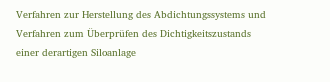Verfahren zur Herstellung des Abdichtungssystems und Verfahren zum Überprüfen des Dichtigkeitszustands einer derartigen Siloanlage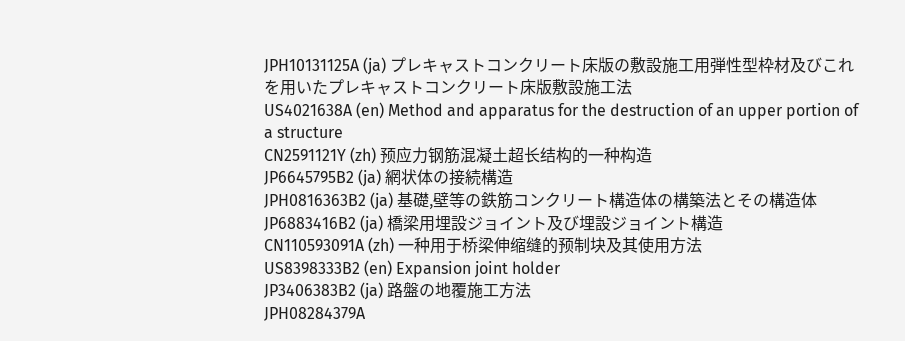JPH10131125A (ja) プレキャストコンクリート床版の敷設施工用弾性型枠材及びこれを用いたプレキャストコンクリート床版敷設施工法
US4021638A (en) Method and apparatus for the destruction of an upper portion of a structure
CN2591121Y (zh) 预应力钢筋混凝土超长结构的一种构造
JP6645795B2 (ja) 網状体の接続構造
JPH0816363B2 (ja) 基礎,壁等の鉄筋コンクリート構造体の構築法とその構造体
JP6883416B2 (ja) 橋梁用埋設ジョイント及び埋設ジョイント構造
CN110593091A (zh) 一种用于桥梁伸缩缝的预制块及其使用方法
US8398333B2 (en) Expansion joint holder
JP3406383B2 (ja) 路盤の地覆施工方法
JPH08284379A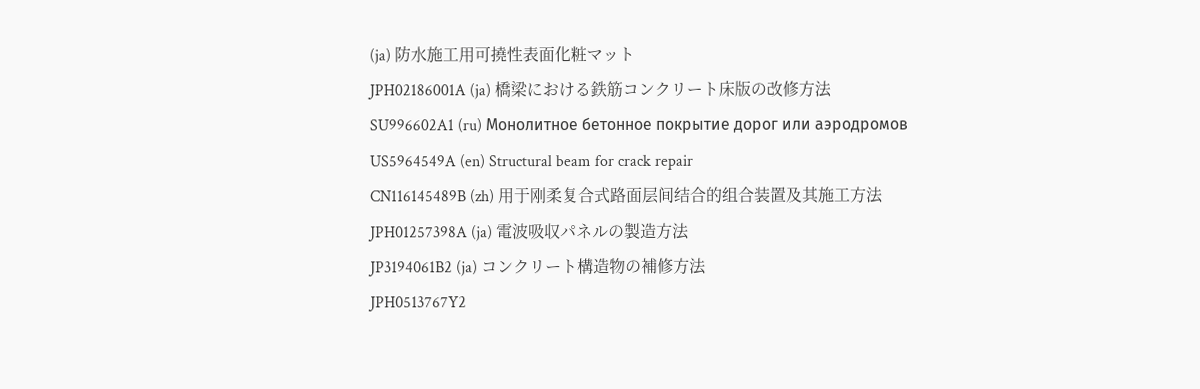(ja) 防水施工用可撓性表面化粧マット
JPH02186001A (ja) 橋梁における鉄筋コンクリート床版の改修方法
SU996602A1 (ru) Монолитное бетонное покрытие дорог или аэродромов
US5964549A (en) Structural beam for crack repair
CN116145489B (zh) 用于刚柔复合式路面层间结合的组合装置及其施工方法
JPH01257398A (ja) 電波吸収パネルの製造方法
JP3194061B2 (ja) コンクリート構造物の補修方法
JPH0513767Y2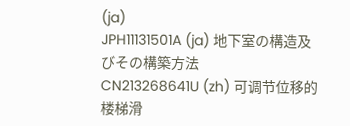(ja)
JPH11131501A (ja) 地下室の構造及びその構築方法
CN213268641U (zh) 可调节位移的楼梯滑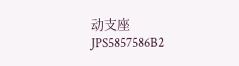动支座
JPS5857586B2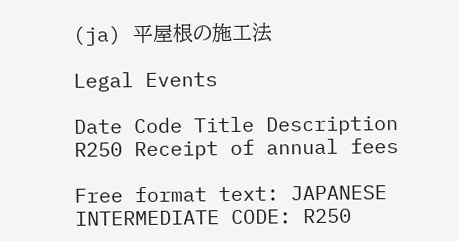(ja) 平屋根の施工法

Legal Events

Date Code Title Description
R250 Receipt of annual fees

Free format text: JAPANESE INTERMEDIATE CODE: R250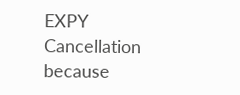EXPY Cancellation because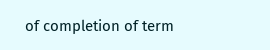of completion of term